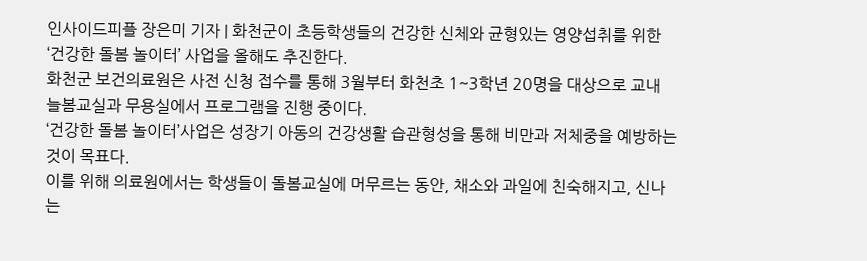인사이드피플 장은미 기자 | 화천군이 초등학생들의 건강한 신체와 균형있는 영양섭취를 위한 ‘건강한 돌봄 놀이터’ 사업을 올해도 추진한다.
화천군 보건의료원은 사전 신청 접수를 통해 3월부터 화천초 1~3학년 20명을 대상으로 교내 늘봄교실과 무용실에서 프로그램을 진행 중이다.
‘건강한 돌봄 놀이터’사업은 성장기 아동의 건강생활 습관형성을 통해 비만과 저체중을 예방하는 것이 목표다.
이를 위해 의료원에서는 학생들이 돌봄교실에 머무르는 동안, 채소와 과일에 친숙해지고, 신나는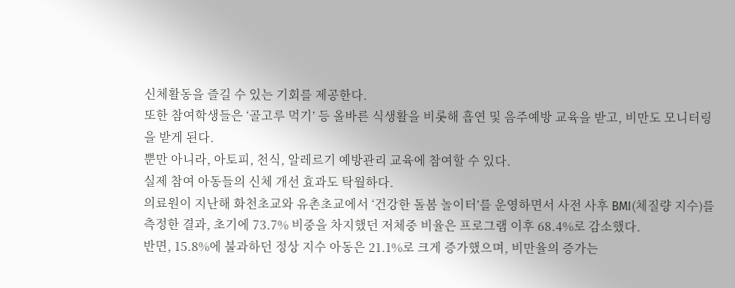신체활동을 즐길 수 있는 기회를 제공한다.
또한 참여학생들은 ‘골고루 먹기’ 등 올바른 식생활을 비롯해 흡연 및 음주예방 교육을 받고, 비만도 모니터링을 받게 된다.
뿐만 아니라, 아토피, 천식, 알레르기 예방관리 교육에 참여할 수 있다.
실제 참여 아동들의 신체 개선 효과도 탁월하다.
의료원이 지난해 화천초교와 유촌초교에서 ‘건강한 돌봄 놀이터’를 운영하면서 사전 사후 BMI(체질량 지수)를 측정한 결과, 초기에 73.7% 비중을 차지했던 저체중 비율은 프로그램 이후 68.4%로 감소했다.
반면, 15.8%에 불과하던 정상 지수 아동은 21.1%로 크게 증가했으며, 비만율의 증가는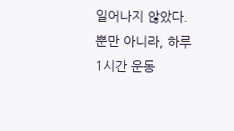일어나지 않았다.
뿐만 아니라, 하루 1시간 운동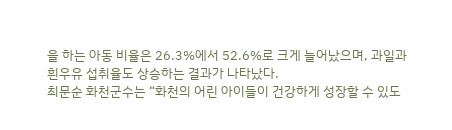을 하는 아동 비율은 26.3%에서 52.6%로 크게 늘어났으며, 과일과 흰우유 섭취율도 상승하는 결과가 나타났다.
최문순 화천군수는 “화천의 어린 아이들이 건강하게 성장할 수 있도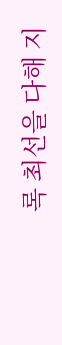록 최선을 다해 지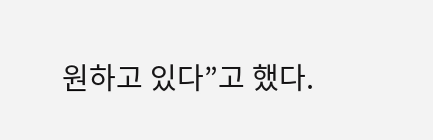원하고 있다”고 했다.